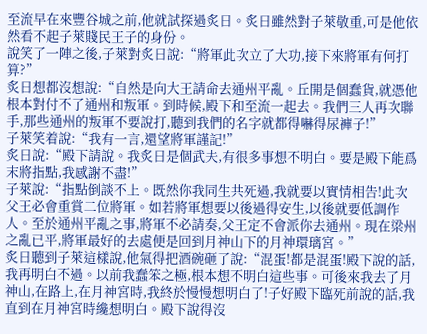至流早在來豐谷城之前,他就試探過炙日。炙日雖然對子萊敬重,可是他依然看不起子萊賤民王子的身份。
說笑了一陣之後,子萊對炙日說:“將軍此次立了大功,接下來將軍有何打算?”
炙日想都沒想說:“自然是向大王請命去通州平亂。丘開是個蠢貨,就憑他根本對付不了通州和叛軍。到時候,殿下和至流一起去。我們三人再次聯手,那些通州的叛軍不要說打,聽到我們的名字就都得嚇得尿褲子!”
子萊笑着說:“我有一言,還望將軍謹記!”
炙日說:“殿下請說。我炙日是個武夫,有很多事想不明白。要是殿下能爲末將指點,我感謝不盡!”
子萊說:“指點倒談不上。既然你我同生共死過,我就要以實情相告!此次父王必會重賞二位將軍。如若將軍想要以後過得安生,以後就要低調作人。至於通州平亂之事,將軍不必請奏,父王定不會派你去通州。現在梁州之亂已平,將軍最好的去處便是回到月神山下的月神環璃宮。”
炙日聽到子萊這樣說,他氣得把酒碗砸了說:“混蛋!都是混蛋!殿下說的話,我再明白不過。以前我蠢笨之極,根本想不明白這些事。可後來我去了月神山,在路上,在月神宮時,我終於慢慢想明白了!子好殿下臨死前說的話,我直到在月神宮時纔想明白。殿下說得沒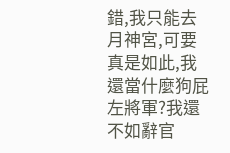錯,我只能去月神宮,可要真是如此,我還當什麼狗屁左將軍?我還不如辭官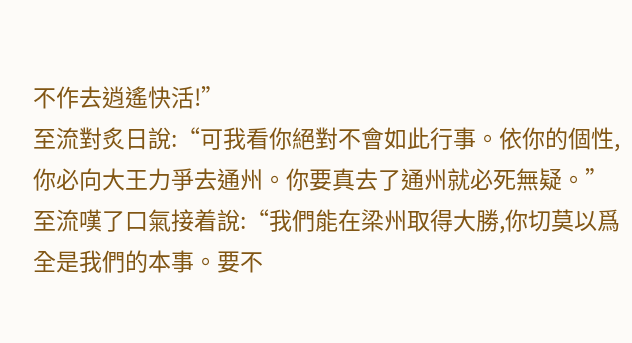不作去逍遙快活!”
至流對炙日說:“可我看你絕對不會如此行事。依你的個性,你必向大王力爭去通州。你要真去了通州就必死無疑。”
至流嘆了口氣接着說:“我們能在梁州取得大勝,你切莫以爲全是我們的本事。要不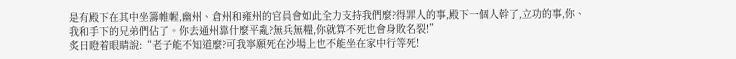是有殿下在其中坐籌帷幄,幽州、倉州和雍州的官員會如此全力支持我們麼?得罪人的事,殿下一個人幹了,立功的事,你、我和手下的兄弟們佔了。你去通州靠什麼平亂?無兵無糧,你就算不死也會身敗名裂!”
炙日瞪着眼睛說:“老子能不知道麼?可我寧願死在沙場上也不能坐在家中行等死!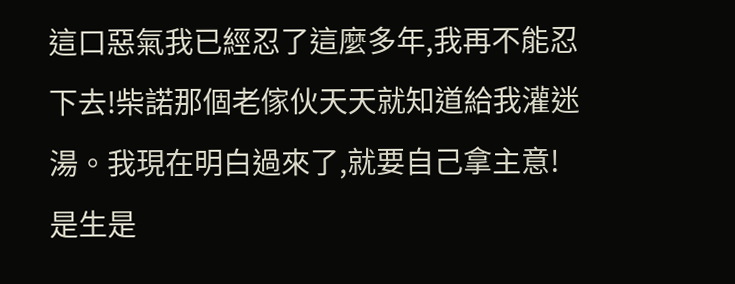這口惡氣我已經忍了這麼多年,我再不能忍下去!柴諾那個老傢伙天天就知道給我灌迷湯。我現在明白過來了,就要自己拿主意!是生是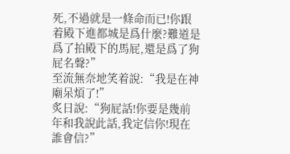死,不過就是一條命而已!你跟着殿下進都城是爲什麼?難道是爲了拍殿下的馬屁,還是爲了狗屁名聲?”
至流無奈地笑着說:“我是在神廟呆煩了!”
炙日說:“狗屁話!你要是幾前年和我說此話,我定信你!現在誰會信?”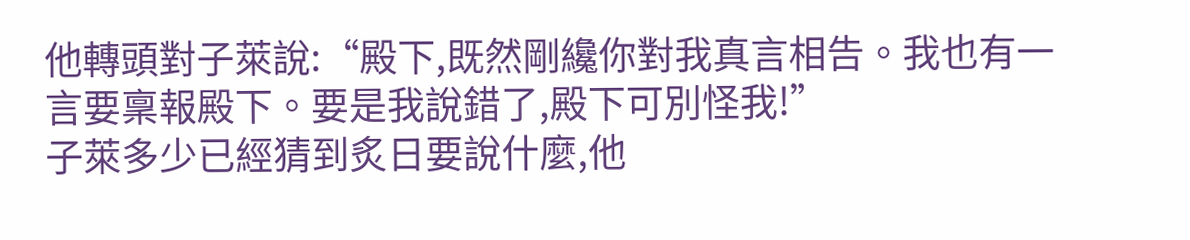他轉頭對子萊說:“殿下,既然剛纔你對我真言相告。我也有一言要稟報殿下。要是我說錯了,殿下可別怪我!”
子萊多少已經猜到炙日要說什麼,他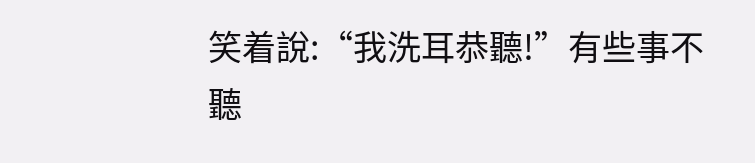笑着說:“我洗耳恭聽!”有些事不聽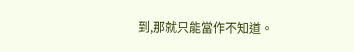到,那就只能當作不知道。